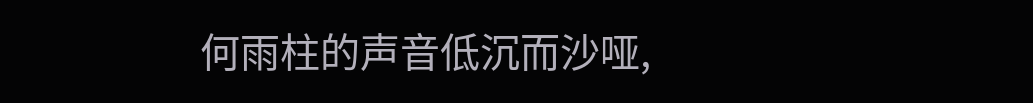何雨柱的声音低沉而沙哑,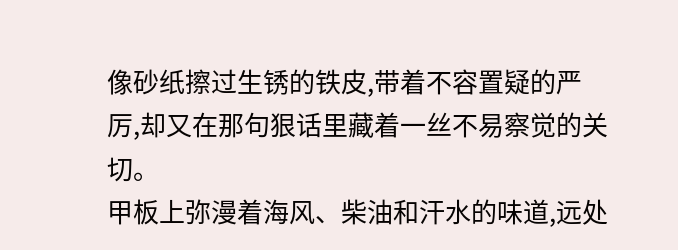像砂纸擦过生锈的铁皮,带着不容置疑的严厉,却又在那句狠话里藏着一丝不易察觉的关切。
甲板上弥漫着海风、柴油和汗水的味道,远处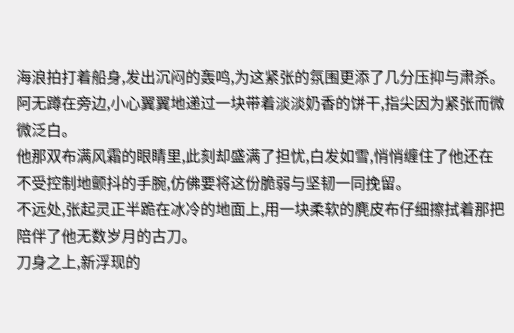海浪拍打着船身,发出沉闷的轰鸣,为这紧张的氛围更添了几分压抑与肃杀。
阿无蹲在旁边,小心翼翼地递过一块带着淡淡奶香的饼干,指尖因为紧张而微微泛白。
他那双布满风霜的眼睛里,此刻却盛满了担忧,白发如雪,悄悄缠住了他还在不受控制地颤抖的手腕,仿佛要将这份脆弱与坚韧一同挽留。
不远处,张起灵正半跪在冰冷的地面上,用一块柔软的麂皮布仔细擦拭着那把陪伴了他无数岁月的古刀。
刀身之上,新浮现的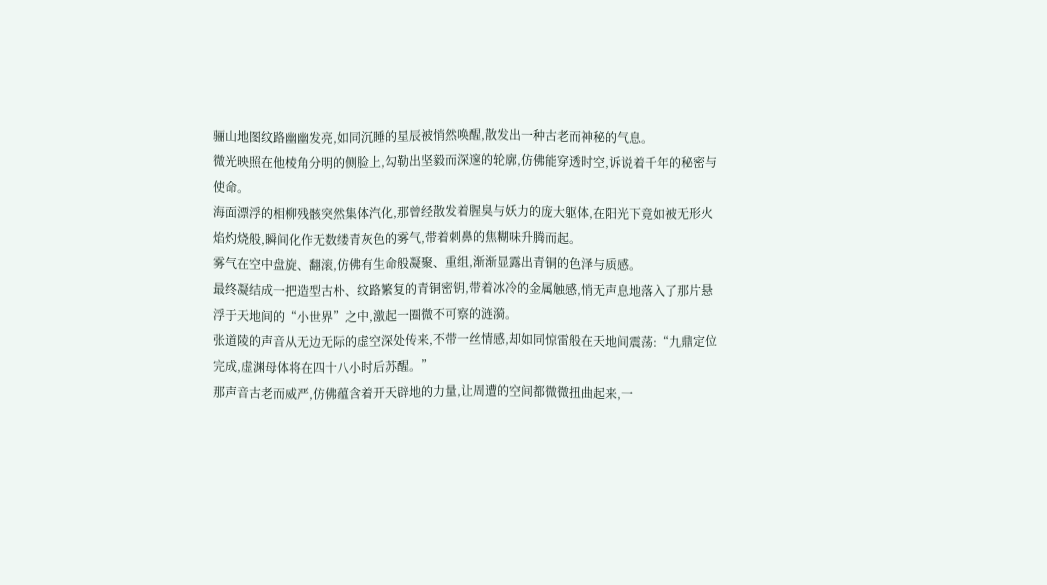骊山地图纹路幽幽发亮,如同沉睡的星辰被悄然唤醒,散发出一种古老而神秘的气息。
微光映照在他棱角分明的侧脸上,勾勒出坚毅而深邃的轮廓,仿佛能穿透时空,诉说着千年的秘密与使命。
海面漂浮的相柳残骸突然集体汽化,那曾经散发着腥臭与妖力的庞大躯体,在阳光下竟如被无形火焰灼烧般,瞬间化作无数缕青灰色的雾气,带着刺鼻的焦糊味升腾而起。
雾气在空中盘旋、翻滚,仿佛有生命般凝聚、重组,渐渐显露出青铜的色泽与质感。
最终凝结成一把造型古朴、纹路繁复的青铜密钥,带着冰冷的金属触感,悄无声息地落入了那片悬浮于天地间的“小世界”之中,激起一圈微不可察的涟漪。
张道陵的声音从无边无际的虚空深处传来,不带一丝情感,却如同惊雷般在天地间震荡:“九鼎定位完成,虚渊母体将在四十八小时后苏醒。”
那声音古老而威严,仿佛蕴含着开天辟地的力量,让周遭的空间都微微扭曲起来,一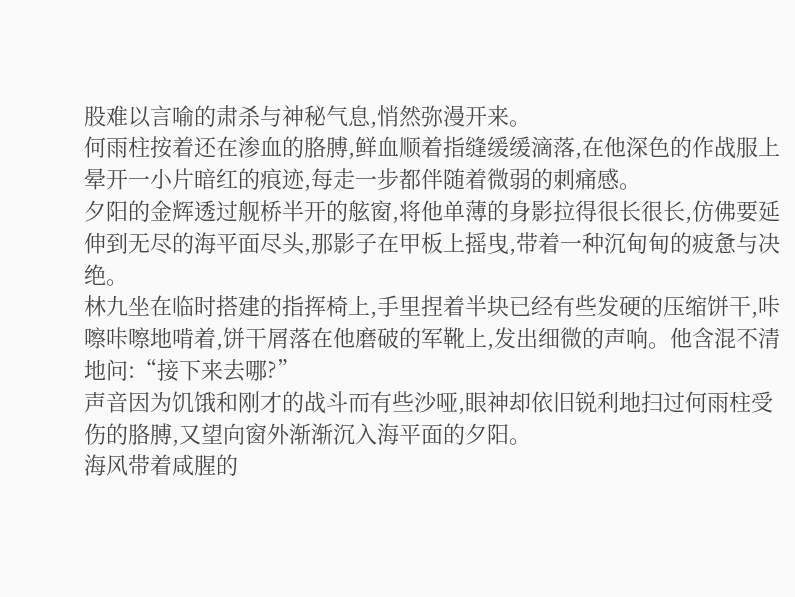股难以言喻的肃杀与神秘气息,悄然弥漫开来。
何雨柱按着还在渗血的胳膊,鲜血顺着指缝缓缓滴落,在他深色的作战服上晕开一小片暗红的痕迹,每走一步都伴随着微弱的刺痛感。
夕阳的金辉透过舰桥半开的舷窗,将他单薄的身影拉得很长很长,仿佛要延伸到无尽的海平面尽头,那影子在甲板上摇曳,带着一种沉甸甸的疲惫与决绝。
林九坐在临时搭建的指挥椅上,手里捏着半块已经有些发硬的压缩饼干,咔嚓咔嚓地啃着,饼干屑落在他磨破的军靴上,发出细微的声响。他含混不清地问:“接下来去哪?”
声音因为饥饿和刚才的战斗而有些沙哑,眼神却依旧锐利地扫过何雨柱受伤的胳膊,又望向窗外渐渐沉入海平面的夕阳。
海风带着咸腥的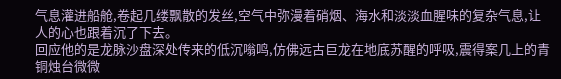气息灌进船舱,卷起几缕飘散的发丝,空气中弥漫着硝烟、海水和淡淡血腥味的复杂气息,让人的心也跟着沉了下去。
回应他的是龙脉沙盘深处传来的低沉嗡鸣,仿佛远古巨龙在地底苏醒的呼吸,震得案几上的青铜烛台微微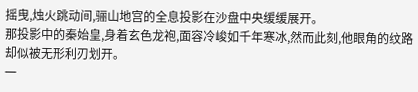摇曳,烛火跳动间,骊山地宫的全息投影在沙盘中央缓缓展开。
那投影中的秦始皇,身着玄色龙袍,面容冷峻如千年寒冰,然而此刻,他眼角的纹路却似被无形利刃划开。
一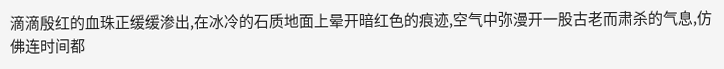滴滴殷红的血珠正缓缓渗出,在冰冷的石质地面上晕开暗红色的痕迹,空气中弥漫开一股古老而肃杀的气息,仿佛连时间都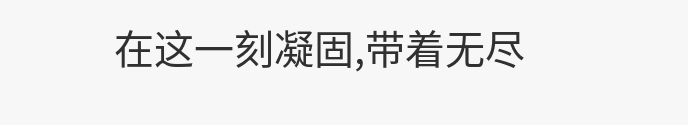在这一刻凝固,带着无尽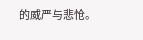的威严与悲怆。